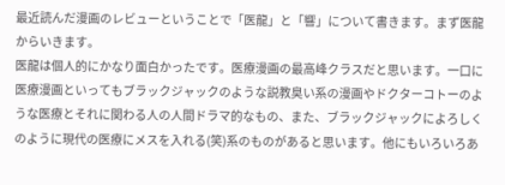最近読んだ漫画のレビューということで「医龍」と「響」について書きます。まず医龍からいきます。
医龍は個人的にかなり面白かったです。医療漫画の最高峰クラスだと思います。一口に医療漫画といってもブラックジャックのような説教臭い系の漫画やドクターコトーのような医療とそれに関わる人の人間ドラマ的なもの、また、ブラックジャックによろしくのように現代の医療にメスを入れる(笑)系のものがあると思います。他にもいろいろあ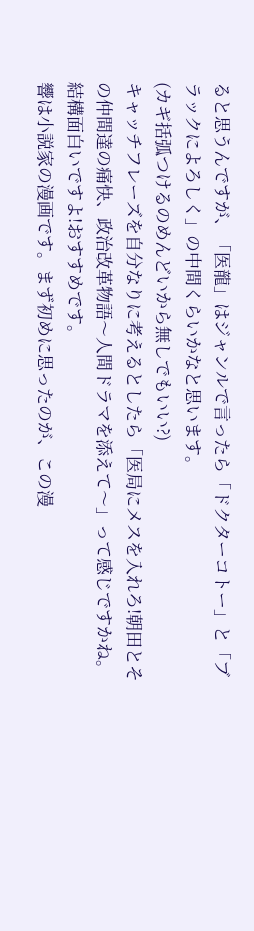ると思うんですが、「医龍」はジャンルで言ったら「ドクターコトー」と「ブラックによろしく」の中間くらいかなと思います。
(カギ括弧つけるのめんどいから無しでもいい?)
キャッチフレーズを自分なりに考えるとしたら「医局にメスを入れろ!朝田とその仲間達の痛快、政治改革物語〜人間ドラマを添えて〜」って感じですかね。結構面白いですよ!おすすめです。
響は小説家の漫画です。まず初めに思ったのが、この漫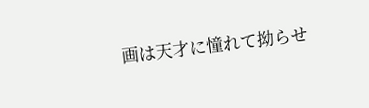画は天才に憧れて拗らせ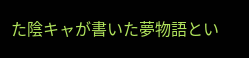た陰キャが書いた夢物語とい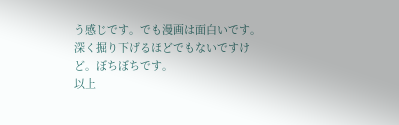う感じです。でも漫画は面白いです。深く掘り下げるほどでもないですけど。ぼちぼちです。
以上